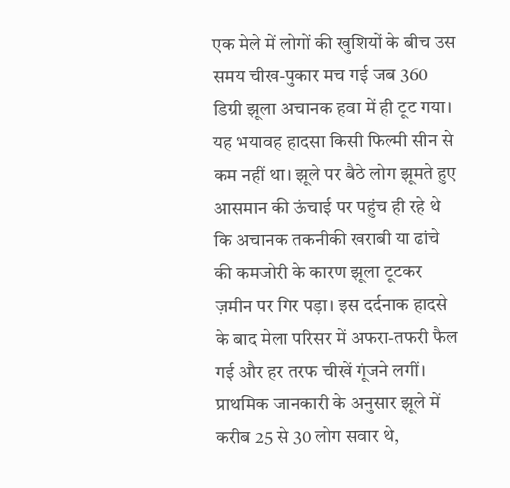एक मेले में लोगों की खुशियों के बीच उस समय चीख-पुकार मच गई जब 360 डिग्री झूला अचानक हवा में ही टूट गया। यह भयावह हादसा किसी फिल्मी सीन से कम नहीं था। झूले पर बैठे लोग झूमते हुए आसमान की ऊंचाई पर पहुंच ही रहे थे कि अचानक तकनीकी खराबी या ढांचे की कमजोरी के कारण झूला टूटकर ज़मीन पर गिर पड़ा। इस दर्दनाक हादसे के बाद मेला परिसर में अफरा-तफरी फैल गई और हर तरफ चीखें गूंजने लगीं।
प्राथमिक जानकारी के अनुसार झूले में करीब 25 से 30 लोग सवार थे,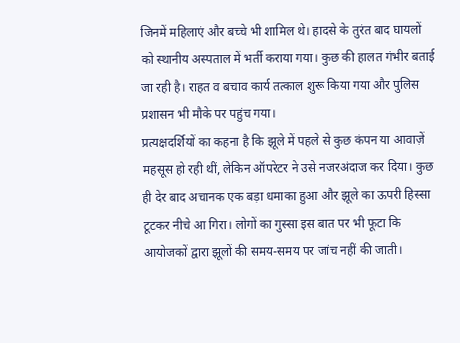जिनमें महिलाएं और बच्चे भी शामिल थे। हादसे के तुरंत बाद घायलों को स्थानीय अस्पताल में भर्ती कराया गया। कुछ की हालत गंभीर बताई जा रही है। राहत व बचाव कार्य तत्काल शुरू किया गया और पुलिस प्रशासन भी मौके पर पहुंच गया।
प्रत्यक्षदर्शियों का कहना है कि झूले में पहले से कुछ कंपन या आवाज़ें महसूस हो रही थीं, लेकिन ऑपरेटर ने उसे नजरअंदाज कर दिया। कुछ ही देर बाद अचानक एक बड़ा धमाका हुआ और झूले का ऊपरी हिस्सा टूटकर नीचे आ गिरा। लोगों का गुस्सा इस बात पर भी फूटा कि आयोजकों द्वारा झूलों की समय-समय पर जांच नहीं की जाती।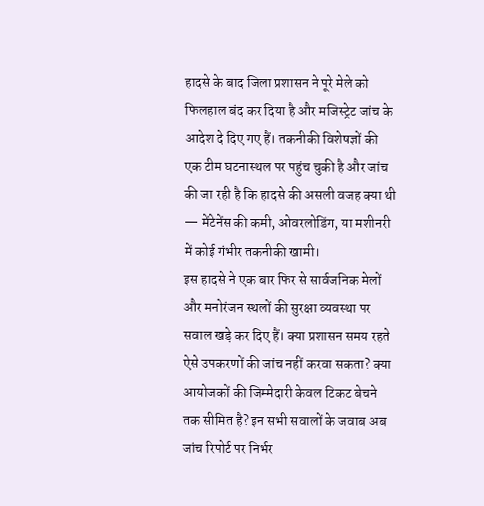हादसे के बाद जिला प्रशासन ने पूरे मेले को फिलहाल बंद कर दिया है और मजिस्ट्रेट जांच के आदेश दे दिए गए हैं। तकनीकी विशेषज्ञों की एक टीम घटनास्थल पर पहुंच चुकी है और जांच की जा रही है कि हादसे की असली वजह क्या थी — मेंटेनेंस की कमी, ओवरलोडिंग, या मशीनरी में कोई गंभीर तकनीकी खामी।
इस हादसे ने एक बार फिर से सार्वजनिक मेलों और मनोरंजन स्थलों की सुरक्षा व्यवस्था पर सवाल खड़े कर दिए हैं। क्या प्रशासन समय रहते ऐसे उपकरणों की जांच नहीं करवा सकता? क्या आयोजकों की जिम्मेदारी केवल टिकट बेचने तक सीमित है? इन सभी सवालों के जवाब अब जांच रिपोर्ट पर निर्भर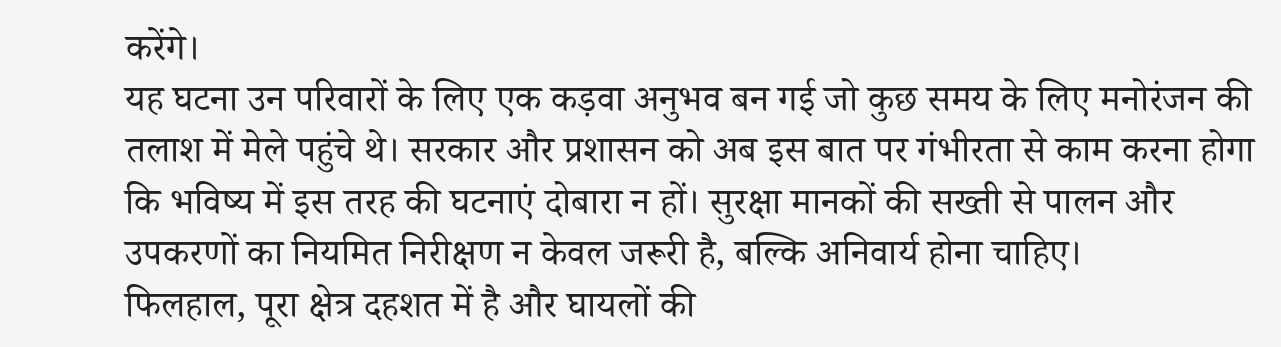करेंगे।
यह घटना उन परिवारों के लिए एक कड़वा अनुभव बन गई जो कुछ समय के लिए मनोरंजन की तलाश में मेले पहुंचे थे। सरकार और प्रशासन को अब इस बात पर गंभीरता से काम करना होगा कि भविष्य में इस तरह की घटनाएं दोबारा न हों। सुरक्षा मानकों की सख्ती से पालन और उपकरणों का नियमित निरीक्षण न केवल जरूरी है, बल्कि अनिवार्य होना चाहिए।
फिलहाल, पूरा क्षेत्र दहशत में है और घायलों की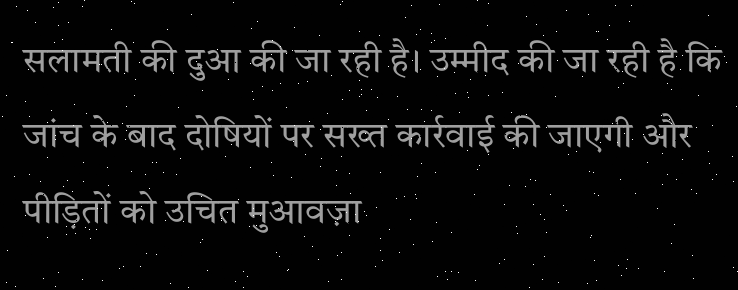सलामती की दुआ की जा रही है। उम्मीद की जा रही है कि जांच के बाद दोषियों पर सख्त कार्रवाई की जाएगी और पीड़ितों को उचित मुआवज़ा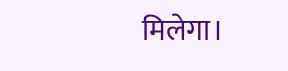मिलेगा।